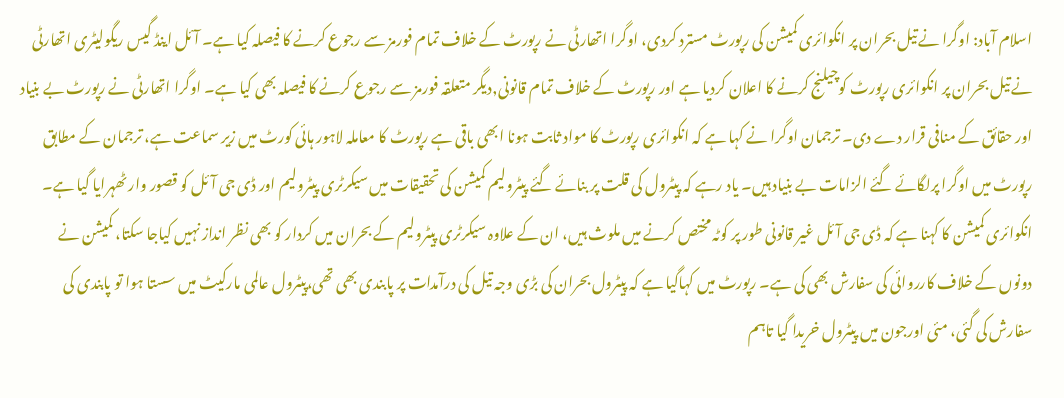اسلام آباد: اوگرا نے تیل بحران پر انکوائری کمیشن کی رپورٹ مسترد کردی، اوگرا اتھارٹی نے رپورٹ کے خلاف تمام فورمز سے رجوع کرنے کا فیصلہ کیا ہے۔ آئل اینڈ گیس ریگولیٹری اتھارٹی نے تیل بحران پر انکوائری رپورٹ کوچیلنج کرنے کا اعلان کردیا ہے اور رپورٹ کے خلاف تمام قانونی,دیگر متعلقہ فورمز سے رجوع کرنے کا فیصلہ بھی کیا ہے۔ اوگرا اتھارٹی نے رپورٹ بے بنیاد اور حقائق کے منافی قرار دے دی۔ ترجمان اوگرا نے کہا ہے کہ انکوائری رپورٹ کا مواد ثابت ہونا ابھی باقی ہے رپورٹ کا معاملہ لاہور ہائی کورٹ میں زیر سماعت ہے، ترجمان کے مطابق رپورٹ میں اوگرا پرلگائے گئے الزامات بے بنیاد ہیں۔ یاد رہے کہ پیٹرول کی قلت پر بنائے گئے پیٹرولیم کمیشن کی تحقیقات میں سیکرٹری پیٹرولیم اور ڈی جی آئل کو قصور وار ٹھہرایا گیا ہے۔ انکوائری کمیشن کا کہنا ہے کہ ڈی جی آئل غیر قانونی طور پر کوٹہ مختص کرنے میں ملوث ہیں، ان کے علاوہ سیکرٹری پیٹرولیم کے بحران میں کردار کو بھی نظر انداز نہیں کیاجا سکتا، کمیشن نے دونوں کے خلاف کارروائی کی سفارش بھی کی ہے۔ رپورٹ میں کہاگیا ہے کہ پیٹرول بحران کی بڑی وجہ تیل کی درآمدات پر پابندی بھی تھی،پیٹرول عالمی مارکیٹ میں سستا ہوا تو پابندی کی سفارش کی گئی، مئی اورجون میں پیٹرول خریدا گیا تاہم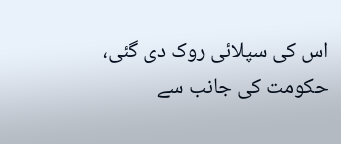اس کی سپلائی روک دی گئی، حکومت کی جانب سے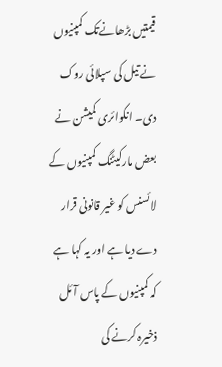قیمتیں بڑھانےتک کمپنیوں نے تیل کی سپلائی روک دی۔ انکوائری کمیشن نے بعض مارکیٹنگ کمپنیوں کے لائسنس کو غیر قانونی قرار دے دیا ہے اور یہ کہا ہے کہ کمپنیوں کے پاس آئل ذخیرہ کرنے کی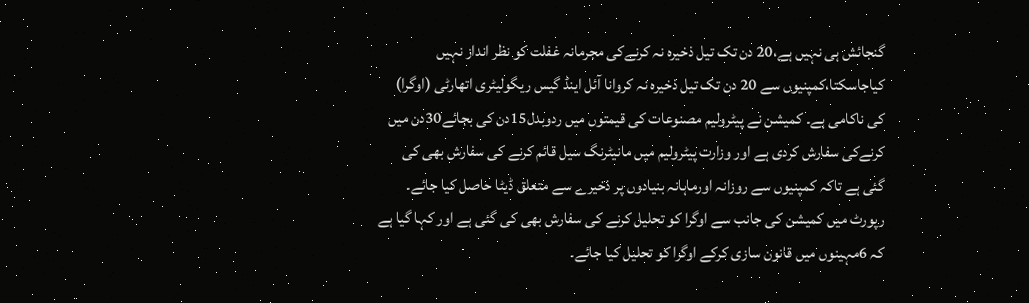گنجائش ہی نہیں ہے،20 دن تک تیل ذخیرہ نہ کرنےکی مجرمانہ غفلت کو نظر انداز نہیں کیاجاسکتا،کمپنیوں سے 20 دن تک تیل ذخیرہ نہ کروانا آئل اینڈ گیس ریگولیٹری اتھارٹی (اوگرا) کی ناکامی ہے۔ کمیشن نے پیٹرولیم مصنوعات کی قیمتوں میں ردوبدل15دن کی بجائے30دن میں کرنےکی سفارش کردی ہے اور وزارت پیٹرولیم میں مانیٹرنگ سیل قائم کرنے کی سفارش بھی کی گئی ہے تاکہ کمپنیوں سے روزانہ اورماہانہ بنیادوں پر ذخیرے سے متعلق ڈیٹا حاصل کیا جائے۔ رپورٹ میں کمیشن کی جانب سے اوگرا کو تحلیل کرنے کی سفارش بھی کی گئی ہے اور کہا گیا ہے کہ 6مہینوں میں قانون سازی کرکے اوگرا کو تحلیل کیا جائے۔